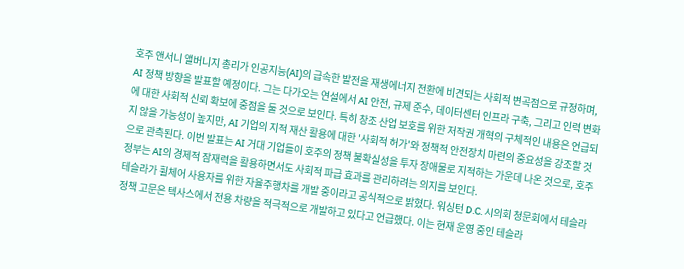호주 앤서니 앨버니지 총리가 인공지능(AI)의 급속한 발전을 재생에너지 전환에 비견되는 사회적 변곡점으로 규정하며, AI 정책 방향을 발표할 예정이다. 그는 다가오는 연설에서 AI 안전, 규제 준수, 데이터센터 인프라 구축, 그리고 인력 변화에 대한 사회적 신뢰 확보에 중점을 둘 것으로 보인다. 특히 창조 산업 보호를 위한 저작권 개혁의 구체적인 내용은 언급되지 않을 가능성이 높지만, AI 기업의 지적 재산 활용에 대한 '사회적 허가'와 정책적 안전장치 마련의 중요성을 강조할 것으로 관측된다. 이번 발표는 AI 거대 기업들이 호주의 정책 불확실성을 투자 장애물로 지적하는 가운데 나온 것으로, 호주 정부는 AI의 경제적 잠재력을 활용하면서도 사회적 파급 효과를 관리하려는 의지를 보인다.
테슬라가 휠체어 사용자를 위한 자율주행차를 개발 중이라고 공식적으로 밝혔다. 워싱턴 D.C. 시의회 청문회에서 테슬라 정책 고문은 텍사스에서 전용 차량을 적극적으로 개발하고 있다고 언급했다. 이는 현재 운영 중인 테슬라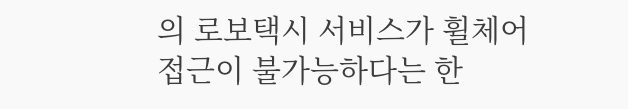의 로보택시 서비스가 휠체어 접근이 불가능하다는 한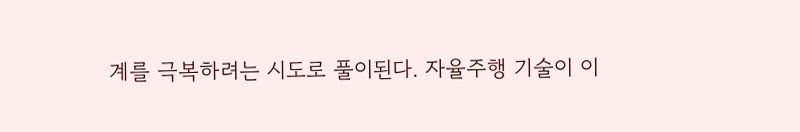계를 극복하려는 시도로 풀이된다. 자율주행 기술이 이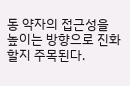동 약자의 접근성을 높이는 방향으로 진화할지 주목된다.